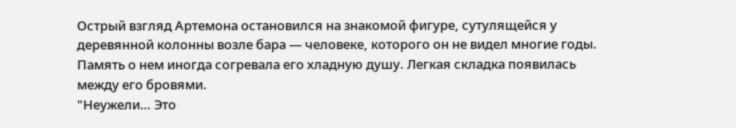Острый взгляд Артемона остановился на знакомой фигуре, сутулящейся у деревянной колонны возле бара — человеке, которого он не видел многие годы. Память о нем иногда согревала его хладную душу. Легкая складка появилась между его бровями.
"Неужели… Это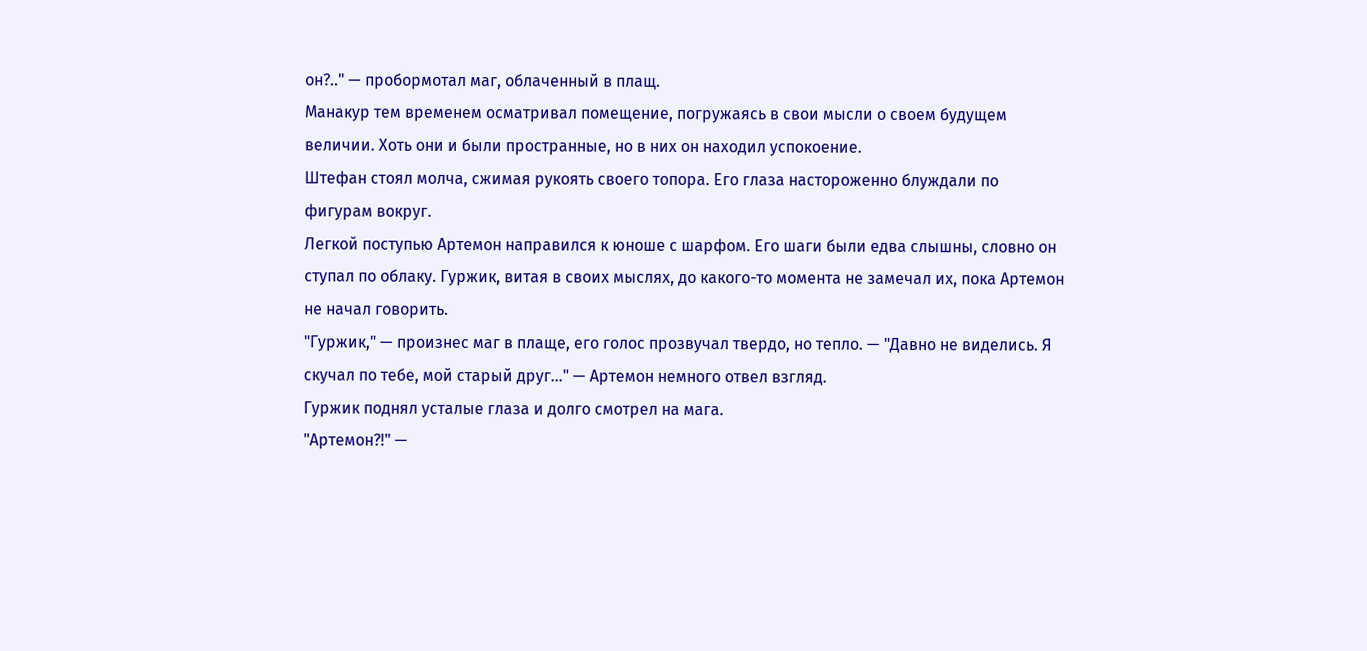он?.." — пробормотал маг, облаченный в плащ.
Манакур тем временем осматривал помещение, погружаясь в свои мысли о своем будущем величии. Хоть они и были пространные, но в них он находил успокоение.
Штефан стоял молча, сжимая рукоять своего топора. Его глаза настороженно блуждали по фигурам вокруг.
Легкой поступью Артемон направился к юноше с шарфом. Его шаги были едва слышны, словно он ступал по облаку. Гуржик, витая в своих мыслях, до какого-то момента не замечал их, пока Артемон не начал говорить.
"Гуржик," — произнес маг в плаще, его голос прозвучал твердо, но тепло. — "Давно не виделись. Я скучал по тебе, мой старый друг…" — Артемон немного отвел взгляд.
Гуржик поднял усталые глаза и долго смотрел на мага.
"Артемон?!" —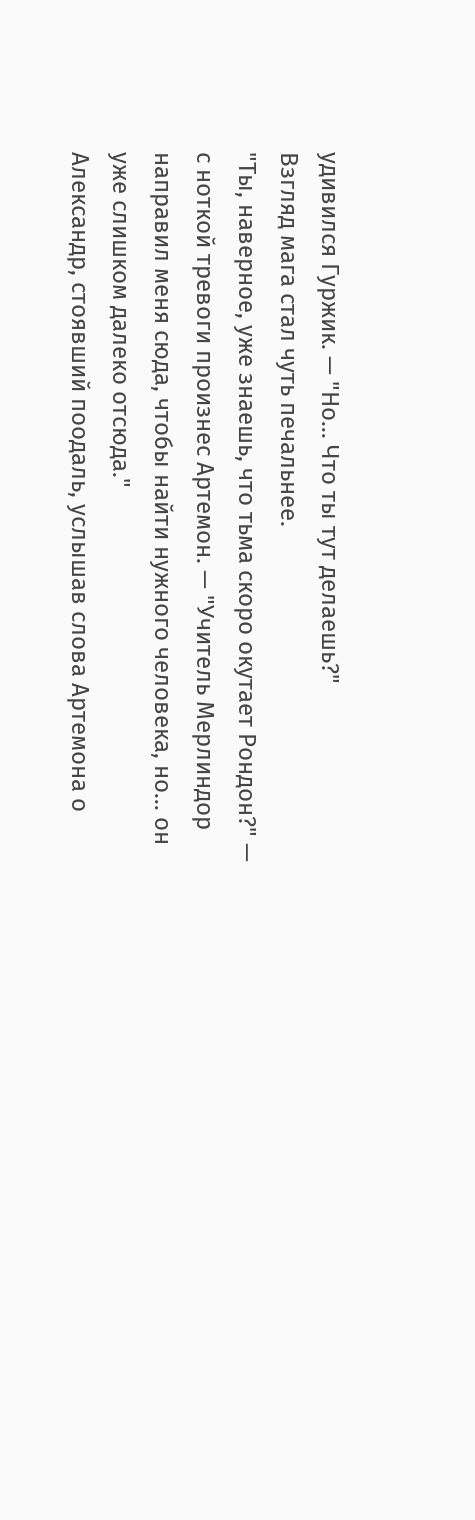удивился Гуржик. — "Но… Что ты тут делаешь?"
Взгляд мага стал чуть печальнее.
"Ты, наверное, уже знаешь, что тьма скоро окутает Рондон?" — с ноткой тревоги произнес Артемон. — "Учитель Мерлиндор направил меня сюда, чтобы найти нужного человека, но… он уже слишком далеко отсюда."
Александр, стоявший поодаль, услышав слова Артемона о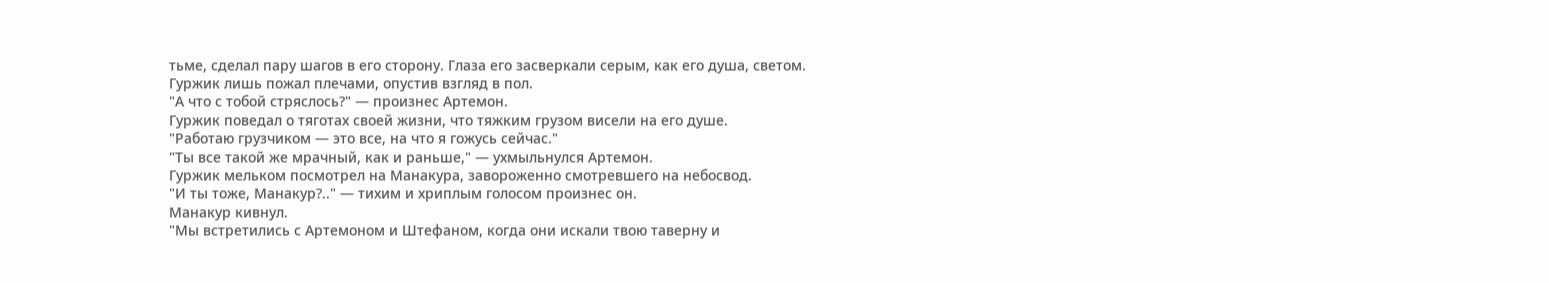тьме, сделал пару шагов в его сторону. Глаза его засверкали серым, как его душа, светом.
Гуржик лишь пожал плечами, опустив взгляд в пол.
"А что с тобой стряслось?" — произнес Артемон.
Гуржик поведал о тяготах своей жизни, что тяжким грузом висели на его душе.
"Работаю грузчиком — это все, на что я гожусь сейчас."
"Ты все такой же мрачный, как и раньше," — ухмыльнулся Артемон.
Гуржик мельком посмотрел на Манакура, завороженно смотревшего на небосвод.
"И ты тоже, Манакур?.." — тихим и хриплым голосом произнес он.
Манакур кивнул.
"Мы встретились с Артемоном и Штефаном, когда они искали твою таверну и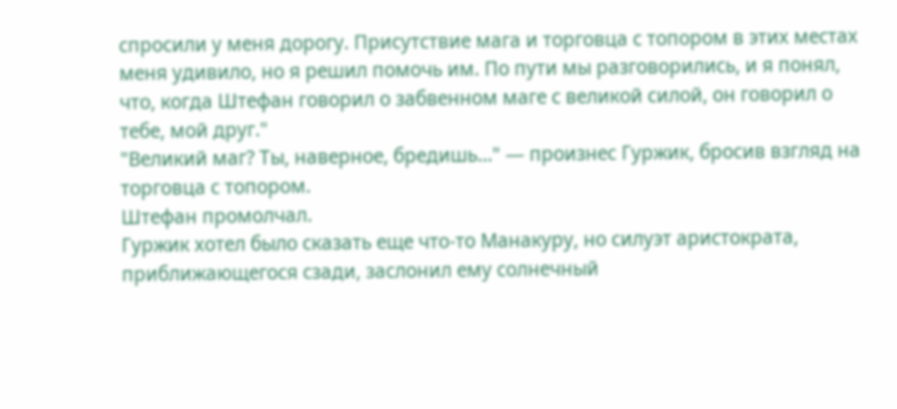спросили у меня дорогу. Присутствие мага и торговца с топором в этих местах меня удивило, но я решил помочь им. По пути мы разговорились, и я понял, что, когда Штефан говорил о забвенном маге с великой силой, он говорил о тебе, мой друг."
"Великий маг? Ты, наверное, бредишь…" — произнес Гуржик, бросив взгляд на торговца с топором.
Штефан промолчал.
Гуржик хотел было сказать еще что-то Манакуру, но силуэт аристократа, приближающегося сзади, заслонил ему солнечный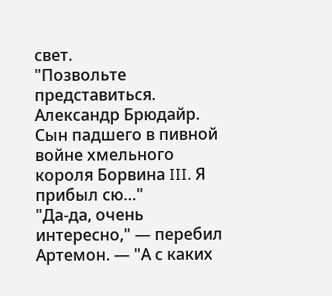свет.
"Позвольте представиться. Александр Брюдайр. Сын падшего в пивной войне хмельного короля Борвина III. Я прибыл сю…"
"Да-да, очень интересно," — перебил Артемон. — "А с каких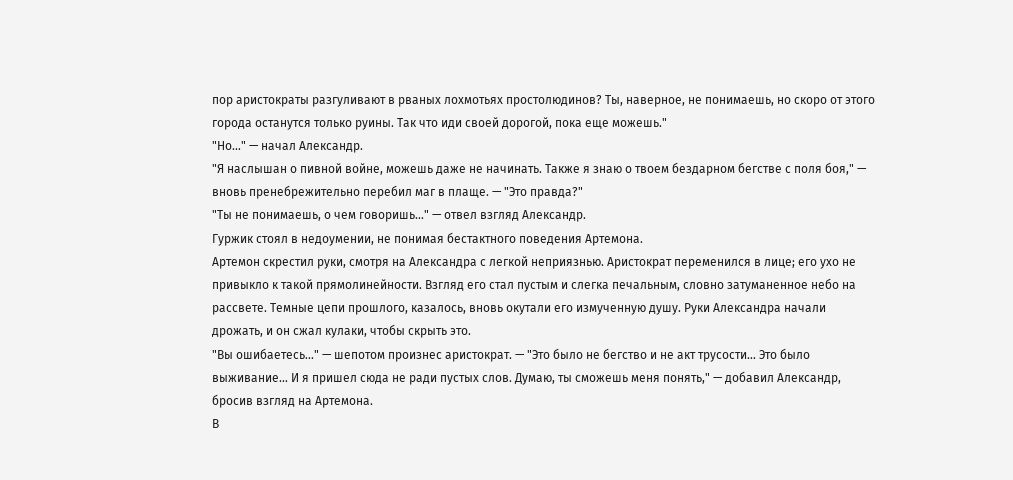пор аристократы разгуливают в рваных лохмотьях простолюдинов? Ты, наверное, не понимаешь, но скоро от этого города останутся только руины. Так что иди своей дорогой, пока еще можешь."
"Но…" — начал Александр.
"Я наслышан о пивной войне, можешь даже не начинать. Также я знаю о твоем бездарном бегстве с поля боя," — вновь пренебрежительно перебил маг в плаще. — "Это правда?"
"Ты не понимаешь, о чем говоришь…" — отвел взгляд Александр.
Гуржик стоял в недоумении, не понимая бестактного поведения Артемона.
Артемон скрестил руки, смотря на Александра с легкой неприязнью. Аристократ переменился в лице; его ухо не привыкло к такой прямолинейности. Взгляд его стал пустым и слегка печальным, словно затуманенное небо на рассвете. Темные цепи прошлого, казалось, вновь окутали его измученную душу. Руки Александра начали дрожать, и он сжал кулаки, чтобы скрыть это.
"Вы ошибаетесь…" — шепотом произнес аристократ. — "Это было не бегство и не акт трусости… Это было выживание… И я пришел сюда не ради пустых слов. Думаю, ты сможешь меня понять," — добавил Александр, бросив взгляд на Артемона.
В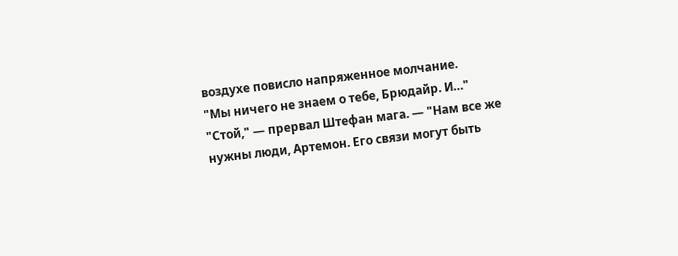воздухе повисло напряженное молчание.
"Мы ничего не знаем о тебе, Брюдайр. И…"
"Стой," — прервал Штефан мага. — "Нам все же нужны люди, Артемон. Его связи могут быть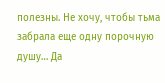полезны. Не хочу, чтобы тьма забрала еще одну порочную душу… Да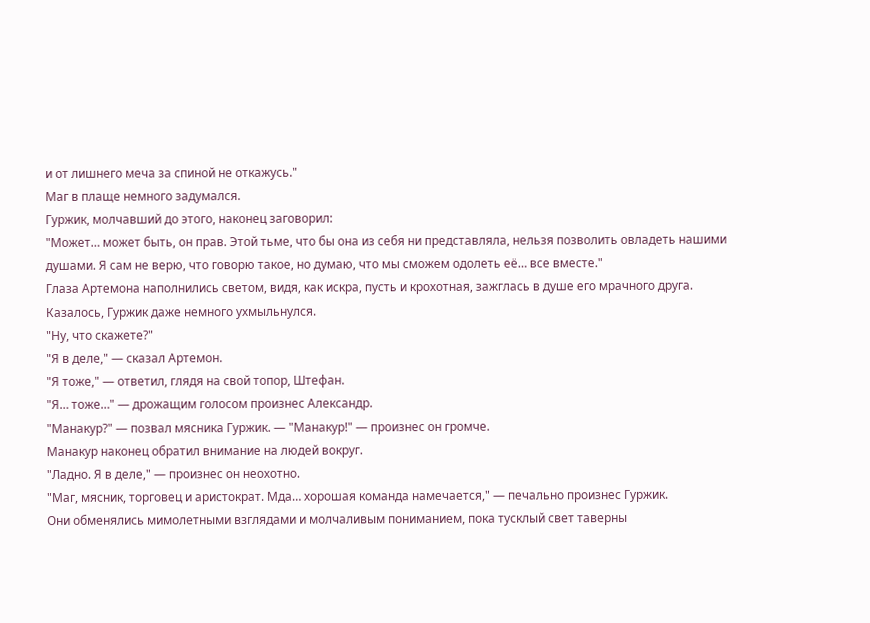и от лишнего меча за спиной не откажусь."
Маг в плаще немного задумался.
Гуржик, молчавший до этого, наконец заговорил:
"Может… может быть, он прав. Этой тьме, что бы она из себя ни представляла, нельзя позволить овладеть нашими душами. Я сам не верю, что говорю такое, но думаю, что мы сможем одолеть её… все вместе."
Глаза Артемона наполнились светом, видя, как искра, пусть и крохотная, зажглась в душе его мрачного друга.
Казалось, Гуржик даже немного ухмыльнулся.
"Ну, что скажете?"
"Я в деле," — сказал Артемон.
"Я тоже," — ответил, глядя на свой топор, Штефан.
"Я… тоже…" — дрожащим голосом произнес Александр.
"Манакур?" — позвал мясника Гуржик. — "Манакур!" — произнес он громче.
Манакур наконец обратил внимание на людей вокруг.
"Ладно. Я в деле," — произнес он неохотно.
"Маг, мясник, торговец и аристократ. Мда… хорошая команда намечается," — печально произнес Гуржик.
Они обменялись мимолетными взглядами и молчаливым пониманием, пока тусклый свет таверны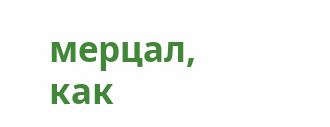мерцал, как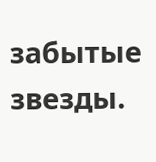забытые звезды.